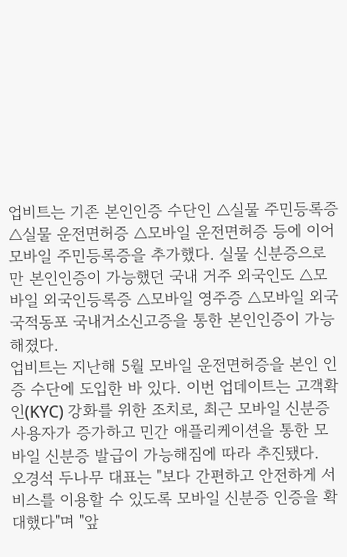업비트는 기존 본인인증 수단인 △실물 주민등록증 △실물 운전면허증 △모바일 운전면허증 등에 이어 모바일 주민등록증을 추가했다. 실물 신분증으로만 본인인증이 가능했던 국내 거주 외국인도 △모바일 외국인등록증 △모바일 영주증 △모바일 외국국적동포 국내거소신고증을 통한 본인인증이 가능해졌다.
업비트는 지난해 5월 모바일 운전면허증을 본인 인증 수단에 도입한 바 있다. 이번 업데이트는 고객확인(KYC) 강화를 위한 조치로, 최근 모바일 신분증 사용자가 증가하고 민간 애플리케이션을 통한 모바일 신분증 발급이 가능해짐에 따라 추진됐다.
오경석 두나무 대표는 "보다 간편하고 안전하게 서비스를 이용할 수 있도록 모바일 신분증 인증을 확대했다"며 "앞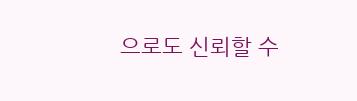으로도 신뢰할 수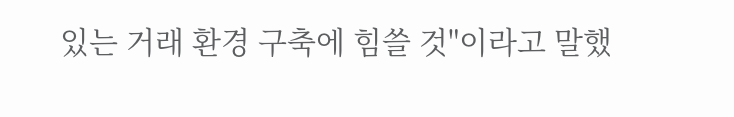있는 거래 환경 구축에 힘쓸 것"이라고 말했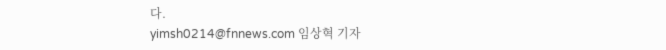다.
yimsh0214@fnnews.com 임상혁 기자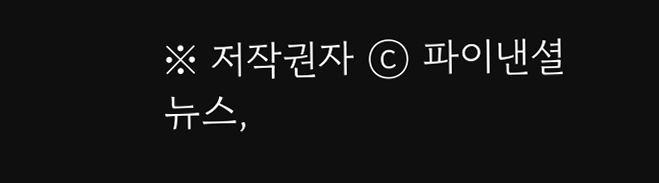※ 저작권자 ⓒ 파이낸셜뉴스,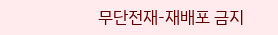무단전재-재배포 금지